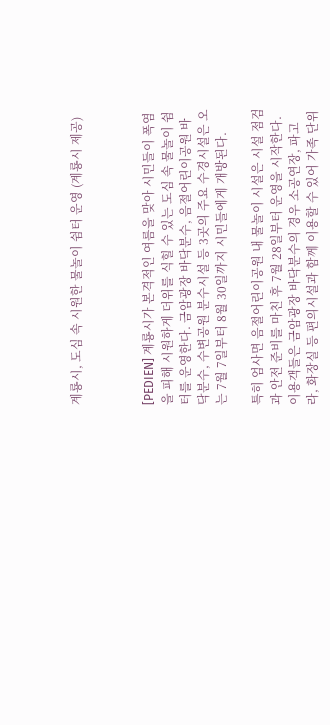계룡시, 도심 속 시원한 물놀이 쉼터 운영 (계룡시 제공)



[PEDIEN] 계룡시가 본격적인 여름을 맞아 시민들이 폭염을 피해 시원하게 더위를 식힐 수 있는 도심 속 물놀이 쉼터를 운영한다. 금암광장 바닥분수, 음절어린이공원 바닥분수, 수변공원 분수시설 등 3곳의 주요 수경시설은 오는 7월 7일부터 8월 30일까지 시민들에게 개방된다.

특히 엄사면 음절어린이공원 내 물놀이 시설은 시설 점검과 안전 준비를 마친 후 7월 28일부터 운영을 시작한다. 이용객들은 금암광장 바닥분수의 경우 소공연장, 파고라, 화장실 등 편의시설과 함께 이용할 수 있어 가족 단위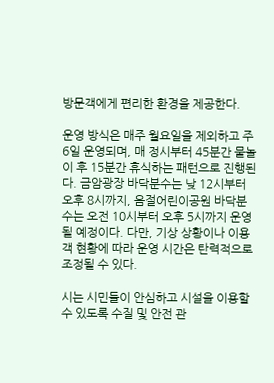방문객에게 편리한 환경을 제공한다.

운영 방식은 매주 월요일을 제외하고 주 6일 운영되며, 매 정시부터 45분간 물놀이 후 15분간 휴식하는 패턴으로 진행된다. 금암광장 바닥분수는 낮 12시부터 오후 8시까지, 음절어린이공원 바닥분수는 오전 10시부터 오후 5시까지 운영될 예정이다. 다만, 기상 상황이나 이용객 현황에 따라 운영 시간은 탄력적으로 조정될 수 있다.

시는 시민들이 안심하고 시설을 이용할 수 있도록 수질 및 안전 관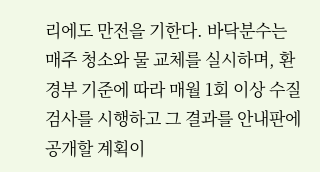리에도 만전을 기한다. 바닥분수는 매주 청소와 물 교체를 실시하며, 환경부 기준에 따라 매월 1회 이상 수질검사를 시행하고 그 결과를 안내판에 공개할 계획이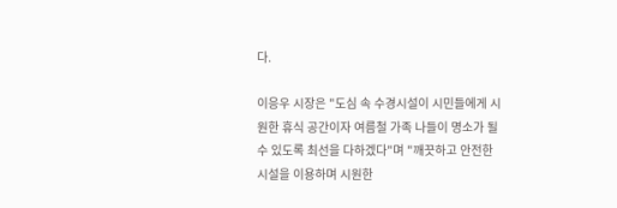다.

이응우 시장은 "도심 속 수경시설이 시민들에게 시원한 휴식 공간이자 여름철 가족 나들이 명소가 될 수 있도록 최선을 다하겠다"며 "깨끗하고 안전한 시설을 이용하며 시원한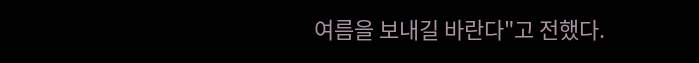여름을 보내길 바란다"고 전했다.